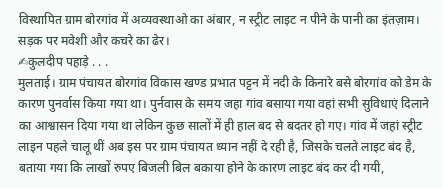विस्थापित ग्राम बोरगांव में अव्यवस्थाओ का अंबार, न स्ट्रीट लाइट न पीने के पानी का इंतज़ाम। सड़क पर मवेशी और कचरे का ढेर।
✍कुलदीप पहाड़े . . .
मुलताई। ग्राम पंचायत बोरगांव विकास खण्ड प्रभात पट्टन में नदी के किनारे बसे बोरगांव को डेम के कारण पुनर्वास किया गया था। पुर्नवास के समय जहा गांव बसाया गया वहां सभी सुविधाएं दिलाने का आश्वासन दिया गया था लेकिन कुछ सालों में ही हाल बद से बदतर हो गए। गांव में जहां स्ट्रीट लाइन पहले चालू थीं अब इस पर ग्राम पंचायत ध्यान नहीं दे रही है, जिसके चलते लाइट बंद है, बताया गया कि लाखों रुपए बिजली बिल बकाया होने के कारण लाइट बंद कर दी गयी,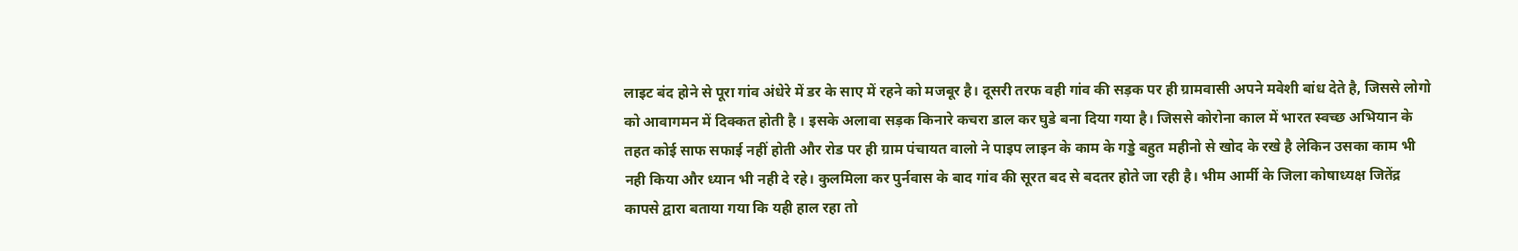लाइट बंद होने से पूरा गांव अंधेरे में डर के साए में रहने को मजबूर है। दूसरी तरफ वही गांव की सड़क पर ही ग्रामवासी अपने मवेशी बांध देते है, जिससे लोगो को आवागमन में दिक्कत होती है । इसके अलावा सड़क किनारे कचरा डाल कर घुडे बना दिया गया है। जिससे कोरोना काल में भारत स्वच्छ अभियान के तहत कोई साफ सफाई नहीं होती और रोड पर ही ग्राम पंचायत वालो ने पाइप लाइन के काम के गड्डे बहुत महीनो से खोद के रखे है लेकिन उसका काम भी नही किया और ध्यान भी नही दे रहे। कुलमिला कर पुर्नवास के बाद गांव की सूरत बद से बदतर होते जा रही है। भीम आर्मी के जिला कोषाध्यक्ष जितेंद्र कापसे द्वारा बताया गया कि यही हाल रहा तो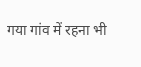गया गांव में रहना भी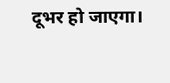दूभर हो जाएगा।